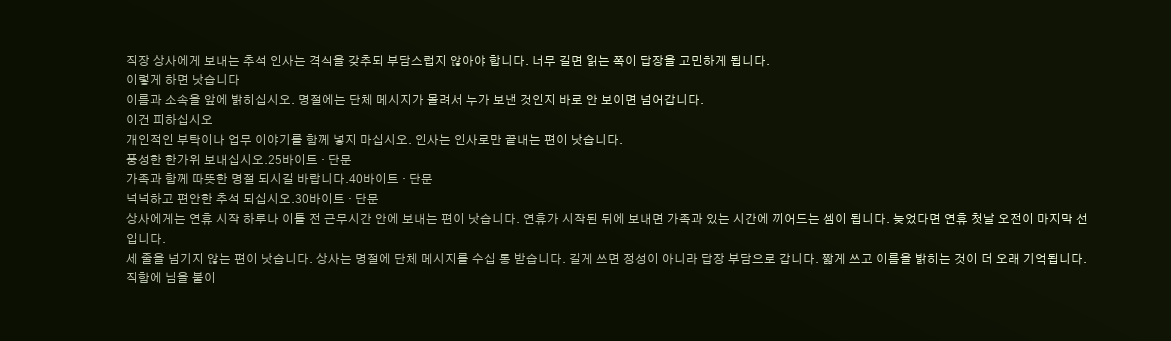직장 상사에게 보내는 추석 인사는 격식을 갖추되 부담스럽지 않아야 합니다. 너무 길면 읽는 쪽이 답장을 고민하게 됩니다.
이렇게 하면 낫습니다
이름과 소속을 앞에 밝히십시오. 명절에는 단체 메시지가 몰려서 누가 보낸 것인지 바로 안 보이면 넘어갑니다.
이건 피하십시오
개인적인 부탁이나 업무 이야기를 함께 넣지 마십시오. 인사는 인사로만 끝내는 편이 낫습니다.
풍성한 한가위 보내십시오.25바이트 · 단문
가족과 함께 따뜻한 명절 되시길 바랍니다.40바이트 · 단문
넉넉하고 편안한 추석 되십시오.30바이트 · 단문
상사에게는 연휴 시작 하루나 이틀 전 근무시간 안에 보내는 편이 낫습니다. 연휴가 시작된 뒤에 보내면 가족과 있는 시간에 끼어드는 셈이 됩니다. 늦었다면 연휴 첫날 오전이 마지막 선입니다.
세 줄을 넘기지 않는 편이 낫습니다. 상사는 명절에 단체 메시지를 수십 통 받습니다. 길게 쓰면 정성이 아니라 답장 부담으로 갑니다. 짧게 쓰고 이름을 밝히는 것이 더 오래 기억됩니다.
직함에 님을 붙이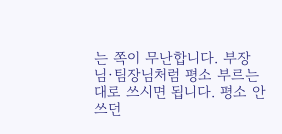는 쪽이 무난합니다. 부장님·팀장님처럼 평소 부르는 대로 쓰시면 됩니다. 평소 안 쓰던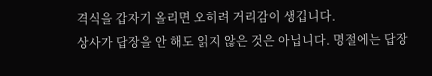격식을 갑자기 올리면 오히려 거리감이 생깁니다.
상사가 답장을 안 해도 읽지 않은 것은 아닙니다. 명절에는 답장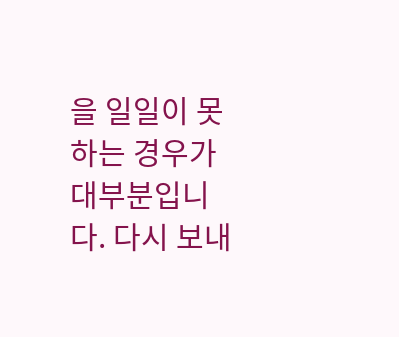을 일일이 못 하는 경우가 대부분입니다. 다시 보내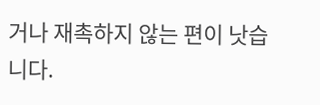거나 재촉하지 않는 편이 낫습니다.